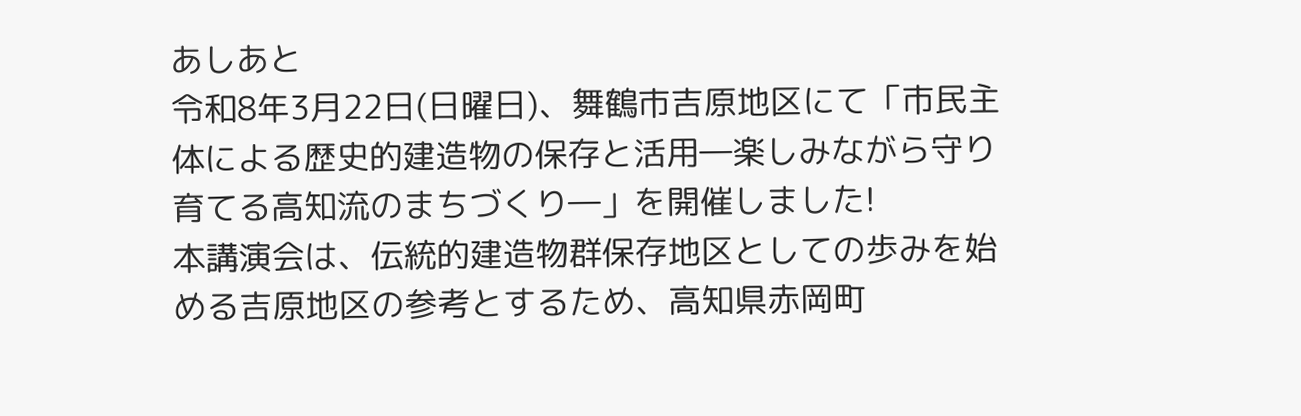あしあと
令和8年3月22日(日曜日)、舞鶴市吉原地区にて「市民主体による歴史的建造物の保存と活用―楽しみながら守り育てる高知流のまちづくり―」を開催しました!
本講演会は、伝統的建造物群保存地区としての歩みを始める吉原地区の参考とするため、高知県赤岡町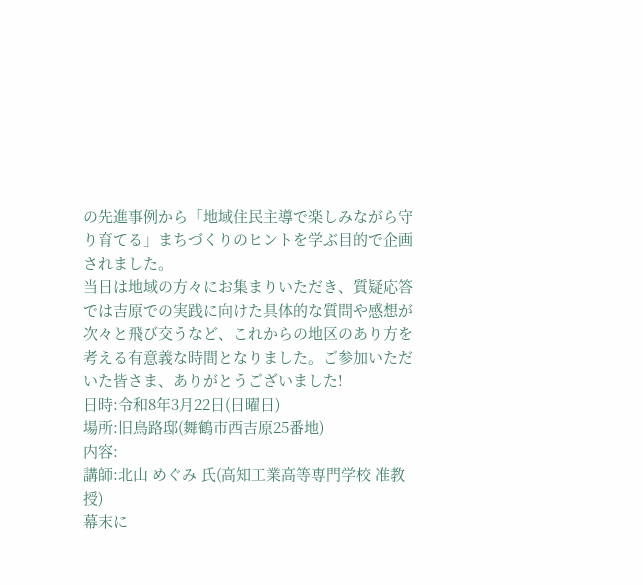の先進事例から「地域住民主導で楽しみながら守り育てる」まちづくりのヒントを学ぶ目的で企画されました。
当日は地域の方々にお集まりいただき、質疑応答では吉原での実践に向けた具体的な質問や感想が次々と飛び交うなど、これからの地区のあり方を考える有意義な時間となりました。ご参加いただいた皆さま、ありがとうございました!
日時:令和8年3月22日(日曜日)
場所:旧鳥路邸(舞鶴市西吉原25番地)
内容:
講師:北山 めぐみ 氏(高知工業高等専門学校 准教授)
幕末に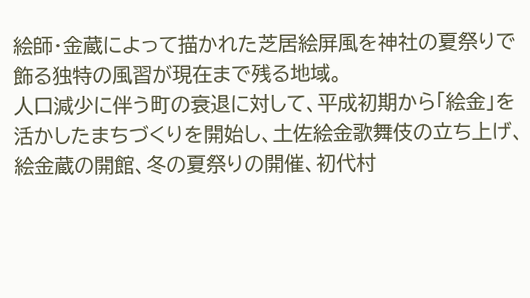絵師・金蔵によって描かれた芝居絵屏風を神社の夏祭りで飾る独特の風習が現在まで残る地域。
人口減少に伴う町の衰退に対して、平成初期から「絵金」を活かしたまちづくりを開始し、土佐絵金歌舞伎の立ち上げ、絵金蔵の開館、冬の夏祭りの開催、初代村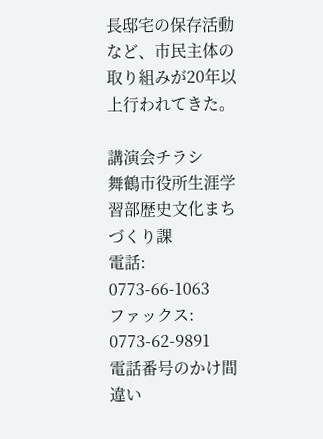長邸宅の保存活動など、市民主体の取り組みが20年以上行われてきた。

講演会チラシ
舞鶴市役所生涯学習部歴史文化まちづくり課
電話: 0773-66-1063
ファックス: 0773-62-9891
電話番号のかけ間違い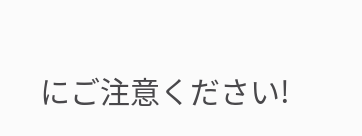にご注意ください!